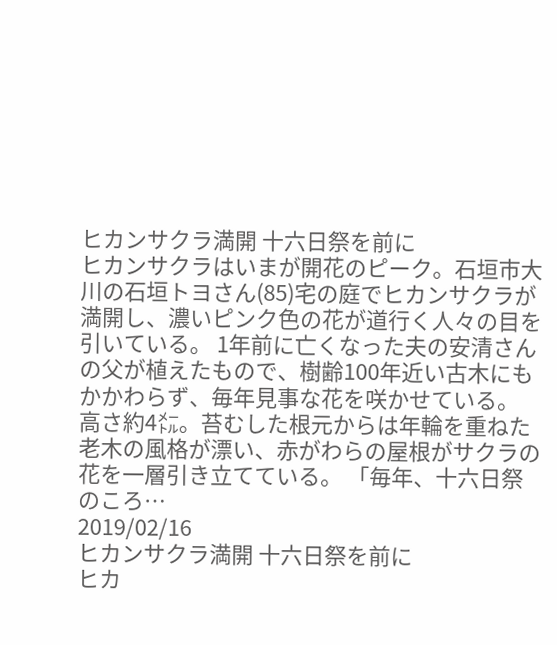ヒカンサクラ満開 十六日祭を前に
ヒカンサクラはいまが開花のピーク。石垣市大川の石垣トヨさん(85)宅の庭でヒカンサクラが満開し、濃いピンク色の花が道行く人々の目を引いている。 1年前に亡くなった夫の安清さんの父が植えたもので、樹齢100年近い古木にもかかわらず、毎年見事な花を咲かせている。 高さ約4㍍。苔むした根元からは年輪を重ねた老木の風格が漂い、赤がわらの屋根がサクラの花を一層引き立てている。 「毎年、十六日祭のころ…
2019/02/16
ヒカンサクラ満開 十六日祭を前に
ヒカ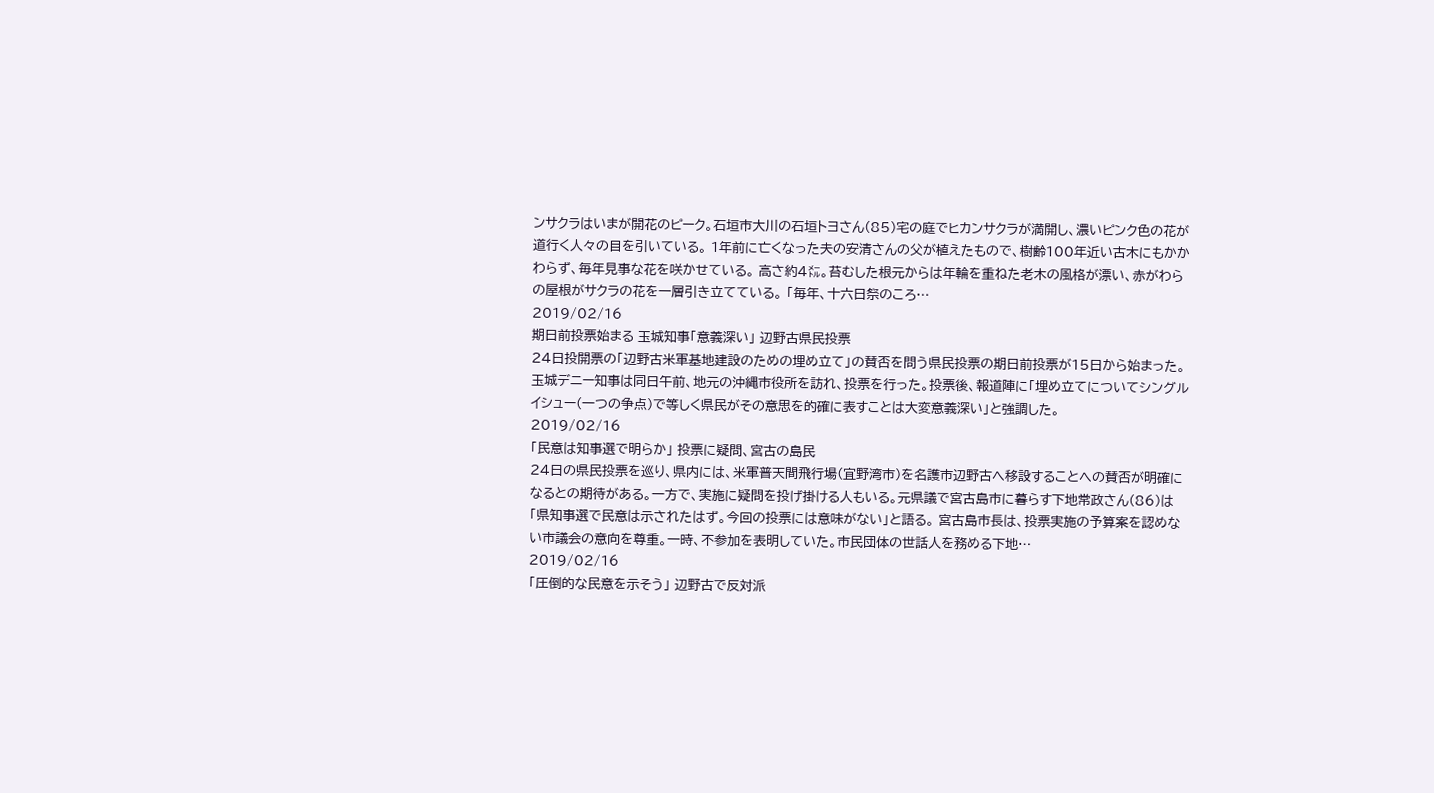ンサクラはいまが開花のピーク。石垣市大川の石垣トヨさん(85)宅の庭でヒカンサクラが満開し、濃いピンク色の花が道行く人々の目を引いている。 1年前に亡くなった夫の安清さんの父が植えたもので、樹齢100年近い古木にもかかわらず、毎年見事な花を咲かせている。 高さ約4㍍。苔むした根元からは年輪を重ねた老木の風格が漂い、赤がわらの屋根がサクラの花を一層引き立てている。 「毎年、十六日祭のころ…
2019/02/16
期日前投票始まる 玉城知事「意義深い」 辺野古県民投票
24日投開票の「辺野古米軍基地建設のための埋め立て」の賛否を問う県民投票の期日前投票が15日から始まった。玉城デニー知事は同日午前、地元の沖縄市役所を訪れ、投票を行った。投票後、報道陣に「埋め立てについてシングルイシュー(一つの争点)で等しく県民がその意思を的確に表すことは大変意義深い」と強調した。
2019/02/16
「民意は知事選で明らか」 投票に疑問、宮古の島民
24日の県民投票を巡り、県内には、米軍普天間飛行場(宜野湾市)を名護市辺野古へ移設することへの賛否が明確になるとの期待がある。一方で、実施に疑問を投げ掛ける人もいる。元県議で宮古島市に暮らす下地常政さん(86)は「県知事選で民意は示されたはず。今回の投票には意味がない」と語る。 宮古島市長は、投票実施の予算案を認めない市議会の意向を尊重。一時、不参加を表明していた。市民団体の世話人を務める下地…
2019/02/16
「圧倒的な民意を示そう」 辺野古で反対派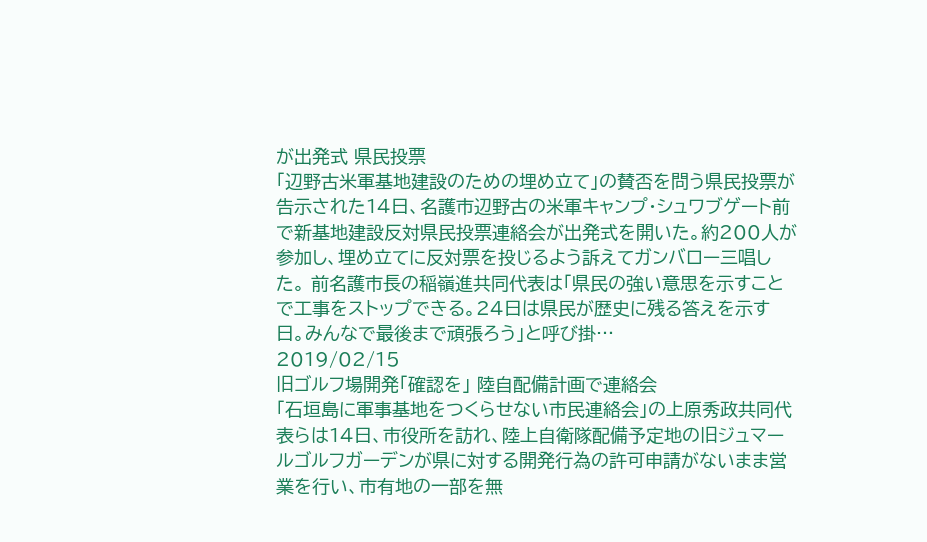が出発式 県民投票
「辺野古米軍基地建設のための埋め立て」の賛否を問う県民投票が告示された14日、名護市辺野古の米軍キャンプ・シュワブゲート前で新基地建設反対県民投票連絡会が出発式を開いた。約200人が参加し、埋め立てに反対票を投じるよう訴えてガンバロー三唱した。 前名護市長の稲嶺進共同代表は「県民の強い意思を示すことで工事をストップできる。24日は県民が歴史に残る答えを示す日。みんなで最後まで頑張ろう」と呼び掛…
2019/02/15
旧ゴルフ場開発「確認を」 陸自配備計画で連絡会
「石垣島に軍事基地をつくらせない市民連絡会」の上原秀政共同代表らは14日、市役所を訪れ、陸上自衛隊配備予定地の旧ジュマールゴルフガーデンが県に対する開発行為の許可申請がないまま営業を行い、市有地の一部を無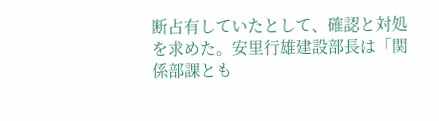断占有していたとして、確認と対処を求めた。安里行雄建設部長は「関係部課とも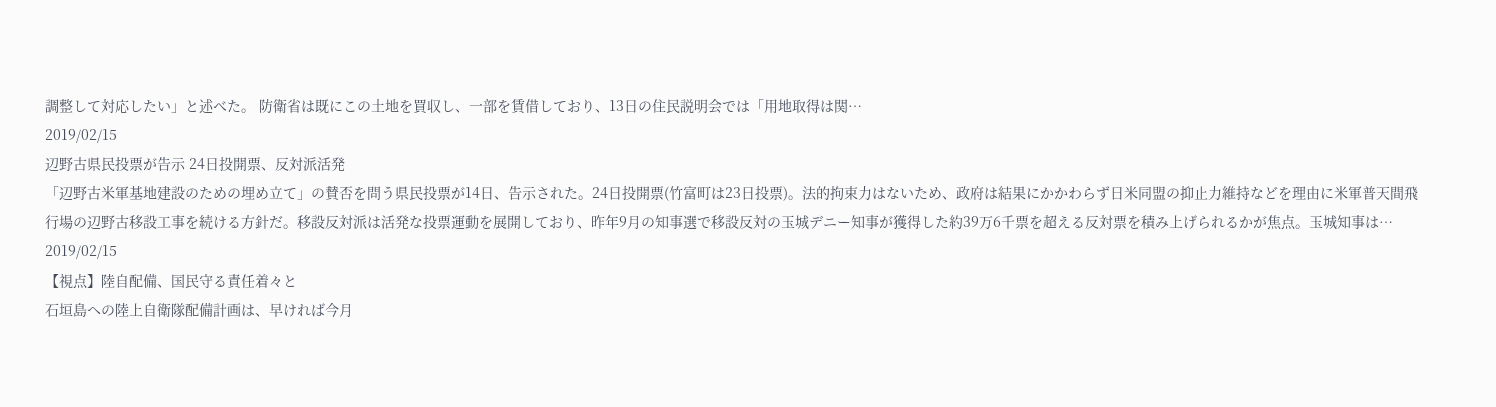調整して対応したい」と述べた。 防衛省は既にこの土地を買収し、一部を賃借しており、13日の住民説明会では「用地取得は関…
2019/02/15
辺野古県民投票が告示 24日投開票、反対派活発
「辺野古米軍基地建設のための埋め立て」の賛否を問う県民投票が14日、告示された。24日投開票(竹富町は23日投票)。法的拘束力はないため、政府は結果にかかわらず日米同盟の抑止力維持などを理由に米軍普天間飛行場の辺野古移設工事を続ける方針だ。移設反対派は活発な投票運動を展開しており、昨年9月の知事選で移設反対の玉城デニー知事が獲得した約39万6千票を超える反対票を積み上げられるかが焦点。玉城知事は…
2019/02/15
【視点】陸自配備、国民守る責任着々と
石垣島への陸上自衛隊配備計画は、早ければ今月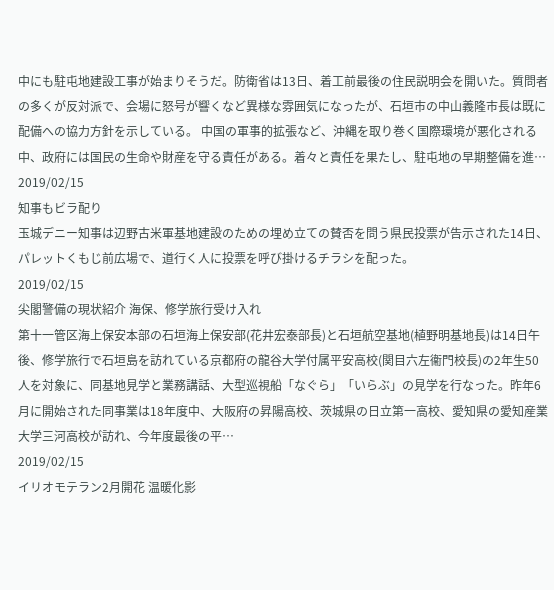中にも駐屯地建設工事が始まりそうだ。防衛省は13日、着工前最後の住民説明会を開いた。質問者の多くが反対派で、会場に怒号が響くなど異様な雰囲気になったが、石垣市の中山義隆市長は既に配備への協力方針を示している。 中国の軍事的拡張など、沖縄を取り巻く国際環境が悪化される中、政府には国民の生命や財産を守る責任がある。着々と責任を果たし、駐屯地の早期整備を進…
2019/02/15
知事もビラ配り
玉城デニー知事は辺野古米軍基地建設のための埋め立ての賛否を問う県民投票が告示された14日、パレットくもじ前広場で、道行く人に投票を呼び掛けるチラシを配った。
2019/02/15
尖閣警備の現状紹介 海保、修学旅行受け入れ
第十一管区海上保安本部の石垣海上保安部(花井宏泰部長)と石垣航空基地(植野明基地長)は14日午後、修学旅行で石垣島を訪れている京都府の龍谷大学付属平安高校(関目六左衞門校長)の2年生50人を対象に、同基地見学と業務講話、大型巡視船「なぐら」「いらぶ」の見学を行なった。昨年6月に開始された同事業は18年度中、大阪府の昇陽高校、茨城県の日立第一高校、愛知県の愛知産業大学三河高校が訪れ、今年度最後の平…
2019/02/15
イリオモテラン2月開花 温暖化影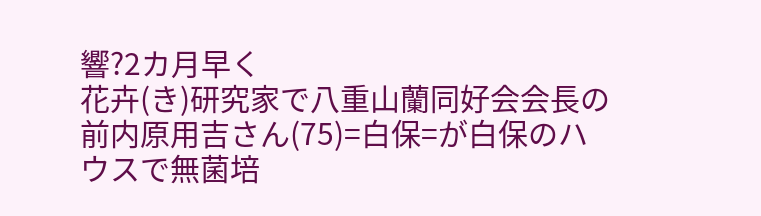響?2カ月早く
花卉(き)研究家で八重山蘭同好会会長の前内原用吉さん(75)=白保=が白保のハウスで無菌培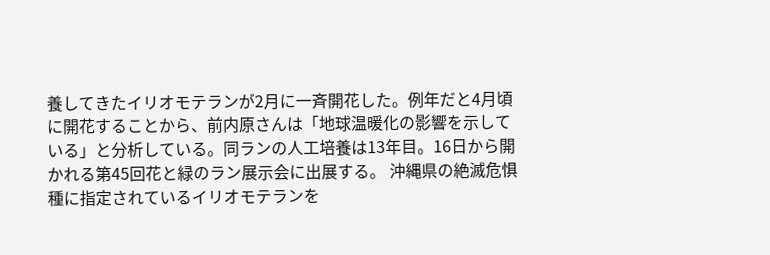養してきたイリオモテランが2月に一斉開花した。例年だと4月頃に開花することから、前内原さんは「地球温暖化の影響を示している」と分析している。同ランの人工培養は13年目。16日から開かれる第45回花と緑のラン展示会に出展する。 沖縄県の絶滅危惧種に指定されているイリオモテランを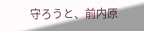守ろうと、前内原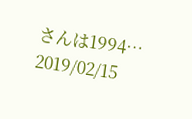さんは1994…
2019/02/15